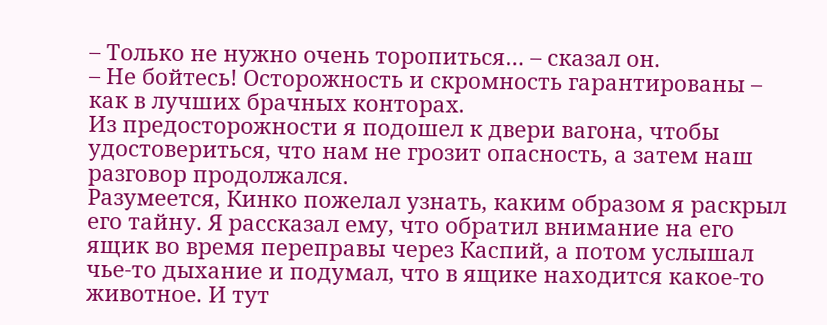– Только не нужно очень торопиться… – сказал он.
– Не бойтесь! Осторожность и скромность гарантированы – как в лучших брачных конторах.
Из предосторожности я подошел к двери вагона, чтобы удостовериться, что нам не грозит опасность, а затем наш разговор продолжался.
Разумеется, Кинко пожелал узнать, каким образом я раскрыл его тайну. Я рассказал ему, что обратил внимание на его ящик во время переправы через Каспий, а потом услышал чье-то дыхание и подумал, что в ящике находится какое-то животное. И тут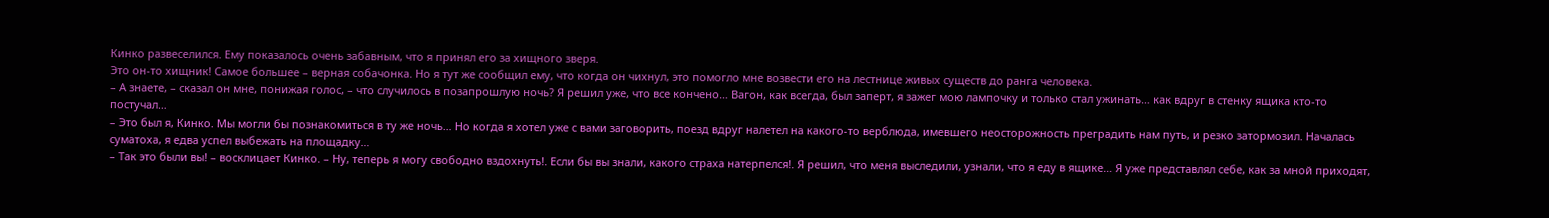Кинко развеселился. Ему показалось очень забавным, что я принял его за хищного зверя.
Это он-то хищник! Самое большее – верная собачонка. Но я тут же сообщил ему, что когда он чихнул, это помогло мне возвести его на лестнице живых существ до ранга человека.
– А знаете, – сказал он мне, понижая голос, – что случилось в позапрошлую ночь? Я решил уже, что все кончено… Вагон, как всегда, был заперт, я зажег мою лампочку и только стал ужинать… как вдруг в стенку ящика кто-то постучал…
– Это был я, Кинко. Мы могли бы познакомиться в ту же ночь… Но когда я хотел уже с вами заговорить, поезд вдруг налетел на какого-то верблюда, имевшего неосторожность преградить нам путь, и резко затормозил. Началась суматоха, я едва успел выбежать на площадку…
– Так это были вы! – восклицает Кинко. – Ну, теперь я могу свободно вздохнуть!. Если бы вы знали, какого страха натерпелся!. Я решил, что меня выследили, узнали, что я еду в ящике… Я уже представлял себе, как за мной приходят,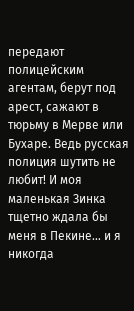передают полицейским агентам, берут под арест, сажают в тюрьму в Мерве или Бухаре. Ведь русская полиция шутить не любит! И моя маленькая Зинка тщетно ждала бы меня в Пекине… и я никогда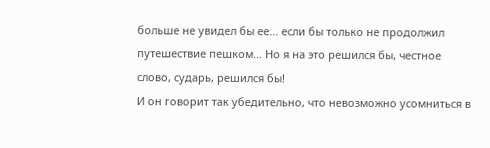больше не увидел бы ее… если бы только не продолжил путешествие пешком… Но я на это решился бы, честное слово, сударь, решился бы!
И он говорит так убедительно, что невозможно усомниться в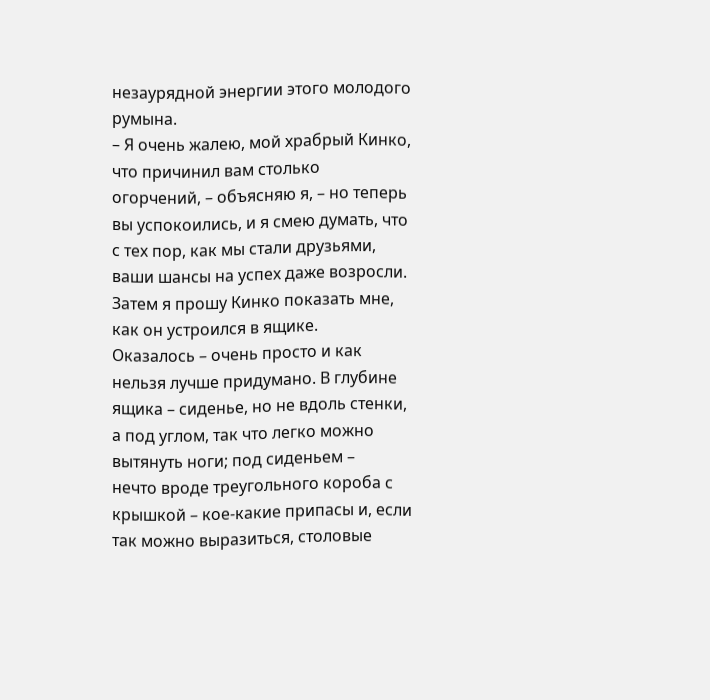незаурядной энергии этого молодого румына.
– Я очень жалею, мой храбрый Кинко, что причинил вам столько огорчений, – объясняю я, – но теперь вы успокоились, и я смею думать, что с тех пор, как мы стали друзьями, ваши шансы на успех даже возросли.
Затем я прошу Кинко показать мне, как он устроился в ящике.
Оказалось – очень просто и как нельзя лучше придумано. В глубине ящика – сиденье, но не вдоль стенки, а под углом, так что легко можно вытянуть ноги; под сиденьем –
нечто вроде треугольного короба с крышкой – кое-какие припасы и, если так можно выразиться, столовые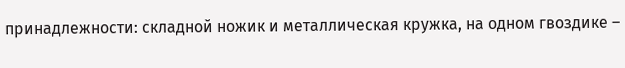принадлежности: складной ножик и металлическая кружка, на одном гвоздике –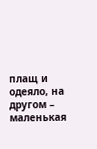плащ и одеяло, на другом – маленькая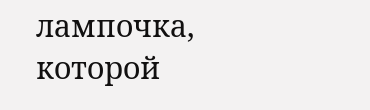лампочка, которой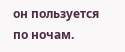он пользуется по ночам.